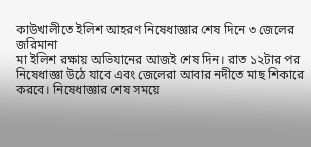কাউখালীতে ইলিশ আহরণ নিষেধাজ্ঞার শেষ দিনে ৩ জেলের জরিমানা
মা ইলিশ রক্ষায় অভিযানের আজই শেষ দিন। রাত ১২টার পর নিষেধাজ্ঞা উঠে যাবে এবং জেলেরা আবার নদীতে মাছ শিকারে করবে। নিষেধাজ্ঞার শেষ সময়ে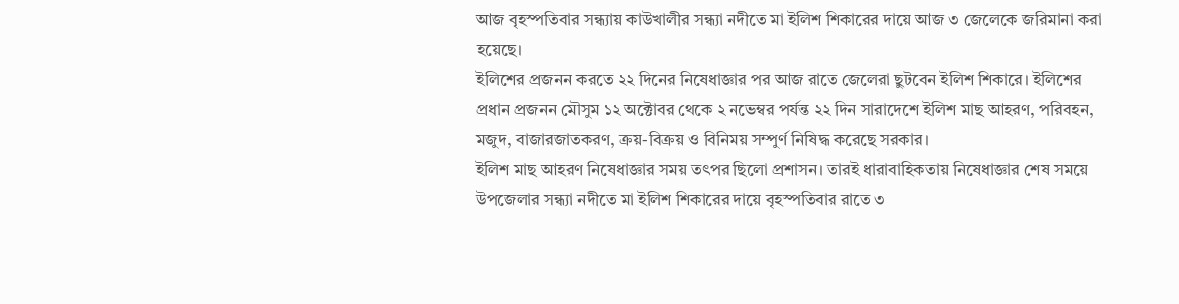আজ বৃহস্পতিবার সন্ধ্যায় কাউখালীর সন্ধ্যা নদীতে মা ইলিশ শিকারের দায়ে আজ ৩ জেলেকে জরিমানা করা হয়েছে।
ইলিশের প্রজনন করতে ২২ দিনের নিষেধাজ্ঞার পর আজ রাতে জেলেরা ছুটবেন ইলিশ শিকারে। ইলিশের প্রধান প্রজনন মৌসুম ১২ অক্টোবর থেকে ২ নভেম্বর পর্যন্ত ২২ দিন সারাদেশে ইলিশ মাছ আহরণ, পরিবহন, মজুদ, বাজারজাতকরণ, ক্রয়-বিক্রয় ও বিনিময় সম্পুর্ণ নিষিদ্ধ করেছে সরকার।
ইলিশ মাছ আহরণ নিষেধাজ্ঞার সময় তৎপর ছিলো প্রশাসন। তারই ধারাবাহিকতায় নিষেধাজ্ঞার শেষ সময়ে উপজেলার সন্ধ্যা নদীতে মা ইলিশ শিকারের দায়ে বৃহস্পতিবার রাতে ৩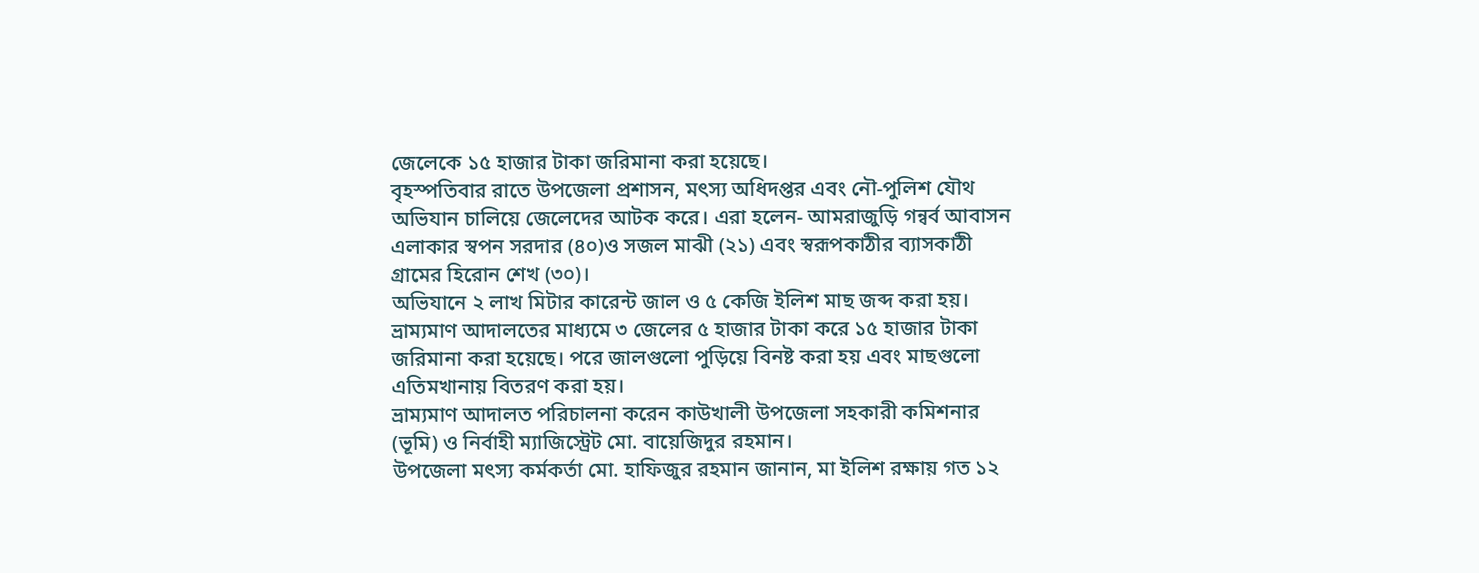জেলেকে ১৫ হাজার টাকা জরিমানা করা হয়েছে।
বৃহস্পতিবার রাতে উপজেলা প্রশাসন, মৎস্য অধিদপ্তর এবং নৌ-পুলিশ যৌথ অভিযান চালিয়ে জেলেদের আটক করে। এরা হলেন- আমরাজুড়ি গন্বর্ব আবাসন এলাকার স্বপন সরদার (৪০)ও সজল মাঝী (২১) এবং স্বরূপকাঠীর ব্যাসকাঠী গ্রামের হিরোন শেখ (৩০)।
অভিযানে ২ লাখ মিটার কারেন্ট জাল ও ৫ কেজি ইলিশ মাছ জব্দ করা হয়। ভ্রাম্যমাণ আদালতের মাধ্যমে ৩ জেলের ৫ হাজার টাকা করে ১৫ হাজার টাকা জরিমানা করা হয়েছে। পরে জালগুলো পুড়িয়ে বিনষ্ট করা হয় এবং মাছগুলো এতিমখানায় বিতরণ করা হয়।
ভ্রাম্যমাণ আদালত পরিচালনা করেন কাউখালী উপজেলা সহকারী কমিশনার (ভূমি) ও নির্বাহী ম্যাজিস্ট্রেট মো. বায়েজিদুর রহমান।
উপজেলা মৎস্য কর্মকর্তা মো. হাফিজুর রহমান জানান, মা ইলিশ রক্ষায় গত ১২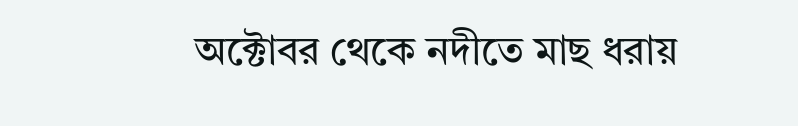অক্টোবর থেকে নদীতে মাছ ধরায়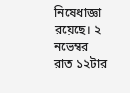নিষেধাজ্ঞা রয়েছে। ২ নভেম্বর রাত ১২টার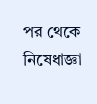পর থেকে নিষেধাজ্ঞা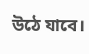উঠে যাবে।